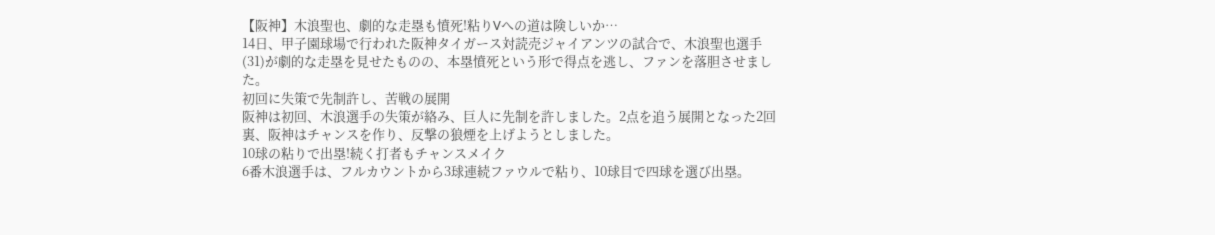【阪神】木浪聖也、劇的な走塁も憤死!粘りVへの道は険しいか…
14日、甲子園球場で行われた阪神タイガース対読売ジャイアンツの試合で、木浪聖也選手(31)が劇的な走塁を見せたものの、本塁憤死という形で得点を逃し、ファンを落胆させました。
初回に失策で先制許し、苦戦の展開
阪神は初回、木浪選手の失策が絡み、巨人に先制を許しました。2点を追う展開となった2回裏、阪神はチャンスを作り、反撃の狼煙を上げようとしました。
10球の粘りで出塁!続く打者もチャンスメイク
6番木浪選手は、フルカウントから3球連続ファウルで粘り、10球目で四球を選び出塁。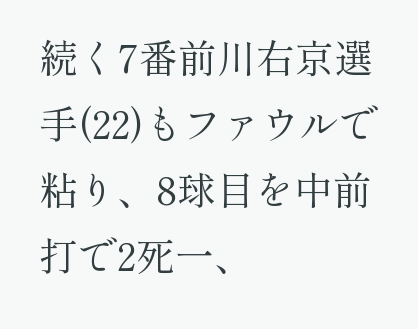続く7番前川右京選手(22)もファウルで粘り、8球目を中前打で2死一、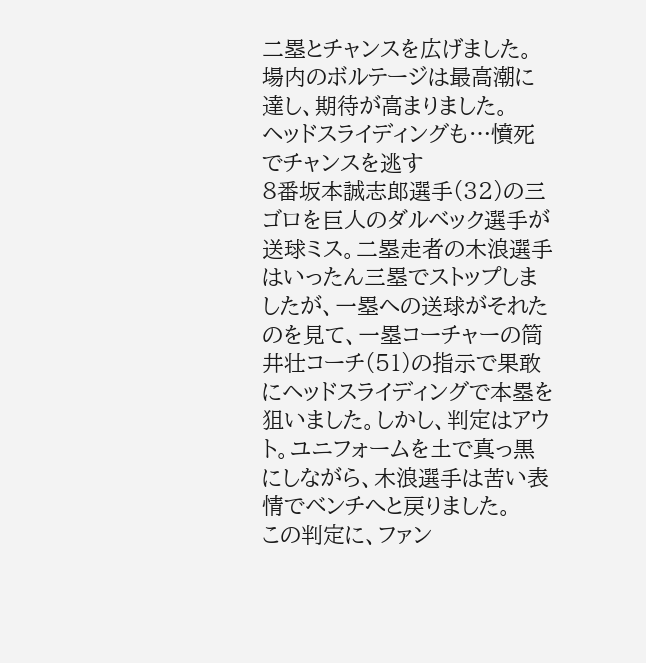二塁とチャンスを広げました。場内のボルテージは最高潮に達し、期待が高まりました。
ヘッドスライディングも…憤死でチャンスを逃す
8番坂本誠志郎選手(32)の三ゴロを巨人のダルベック選手が送球ミス。二塁走者の木浪選手はいったん三塁でストップしましたが、一塁への送球がそれたのを見て、一塁コーチャーの筒井壮コーチ(51)の指示で果敢にヘッドスライディングで本塁を狙いました。しかし、判定はアウト。ユニフォームを土で真っ黒にしながら、木浪選手は苦い表情でベンチへと戻りました。
この判定に、ファン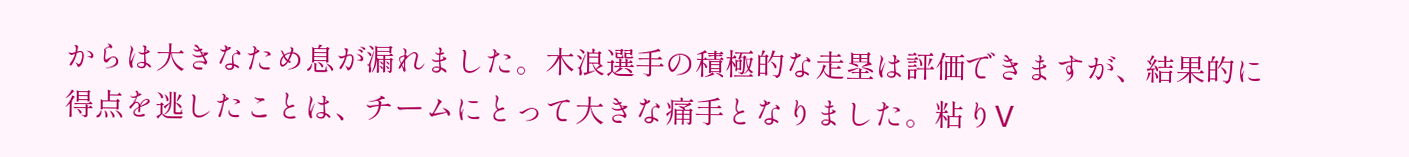からは大きなため息が漏れました。木浪選手の積極的な走塁は評価できますが、結果的に得点を逃したことは、チームにとって大きな痛手となりました。粘りV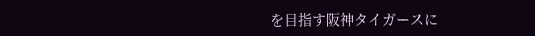を目指す阪神タイガースに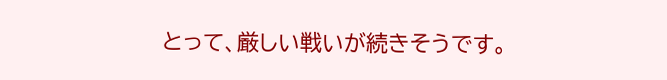とって、厳しい戦いが続きそうです。